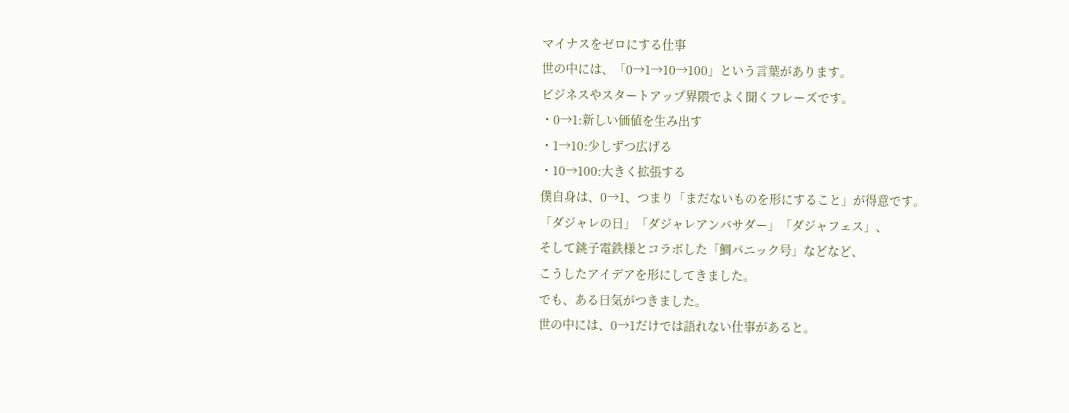マイナスをゼロにする仕事
世の中には、「0→1→10→100」という言葉があります。
ビジネスやスタートアップ界隈でよく聞くフレーズです。
・0→1:新しい価値を生み出す
・1→10:少しずつ広げる
・10→100:大きく拡張する
僕自身は、0→1、つまり「まだないものを形にすること」が得意です。
「ダジャレの日」「ダジャレアンバサダー」「ダジャフェス」、
そして銚子電鉄様とコラボした「鯛パニック号」などなど、
こうしたアイデアを形にしてきました。
でも、ある日気がつきました。
世の中には、0→1だけでは語れない仕事があると。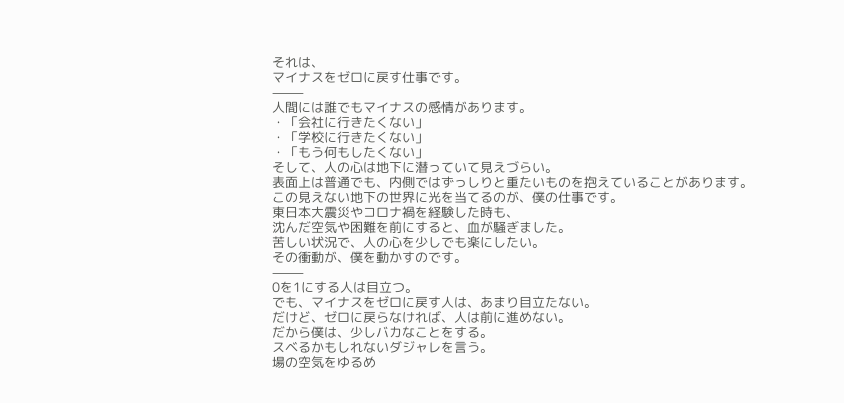それは、
マイナスをゼロに戻す仕事です。
⸻
人間には誰でもマイナスの感情があります。
・「会社に行きたくない」
・「学校に行きたくない」
・「もう何もしたくない」
そして、人の心は地下に潜っていて見えづらい。
表面上は普通でも、内側ではずっしりと重たいものを抱えていることがあります。
この見えない地下の世界に光を当てるのが、僕の仕事です。
東日本大震災やコロナ禍を経験した時も、
沈んだ空気や困難を前にすると、血が騒ぎました。
苦しい状況で、人の心を少しでも楽にしたい。
その衝動が、僕を動かすのです。
⸻
0を1にする人は目立つ。
でも、マイナスをゼロに戻す人は、あまり目立たない。
だけど、ゼロに戻らなければ、人は前に進めない。
だから僕は、少しバカなことをする。
スベるかもしれないダジャレを言う。
場の空気をゆるめ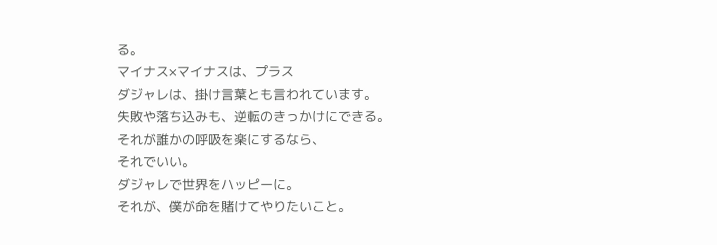る。
マイナス×マイナスは、プラス
ダジャレは、掛け言葉とも言われています。
失敗や落ち込みも、逆転のきっかけにできる。
それが誰かの呼吸を楽にするなら、
それでいい。
ダジャレで世界をハッピーに。
それが、僕が命を賭けてやりたいこと。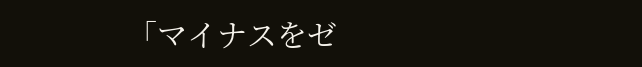「マイナスをゼ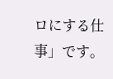ロにする仕事」です。